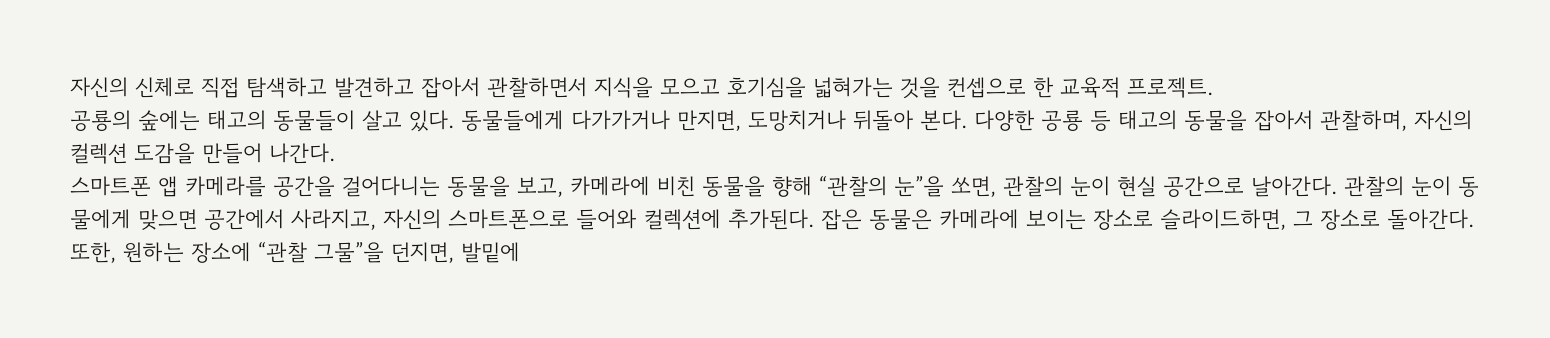자신의 신체로 직접 탐색하고 발견하고 잡아서 관찰하면서 지식을 모으고 호기심을 넓혀가는 것을 컨셉으로 한 교육적 프로젝트.
공룡의 숲에는 태고의 동물들이 살고 있다. 동물들에게 다가가거나 만지면, 도망치거나 뒤돌아 본다. 다양한 공룡 등 태고의 동물을 잡아서 관찰하며, 자신의 컬렉션 도감을 만들어 나간다.
스마트폰 앱 카메라를 공간을 걸어다니는 동물을 보고, 카메라에 비친 동물을 향해 “관찰의 눈”을 쏘면, 관찰의 눈이 현실 공간으로 날아간다. 관찰의 눈이 동물에게 맞으면 공간에서 사라지고, 자신의 스마트폰으로 들어와 컬렉션에 추가된다. 잡은 동물은 카메라에 보이는 장소로 슬라이드하면, 그 장소로 돌아간다.
또한, 원하는 장소에 “관찰 그물”을 던지면, 발밑에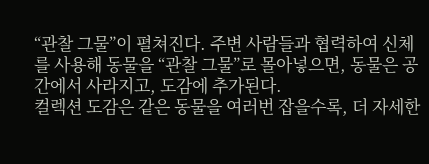“관찰 그물”이 펼쳐진다. 주변 사람들과 협력하여 신체를 사용해 동물을 “관찰 그물”로 몰아넣으면, 동물은 공간에서 사라지고, 도감에 추가된다.
컬렉션 도감은 같은 동물을 여러번 잡을수록, 더 자세한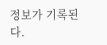정보가 기록된다.